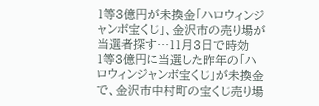1等3億円が未換金「ハロウィンジャンボ宝くじ」、金沢市の売り場が当選者探す…11月3日で時効
1等3億円に当選した昨年の「ハロウィンジャンボ宝くじ」が未換金で、金沢市中村町の宝くじ売り場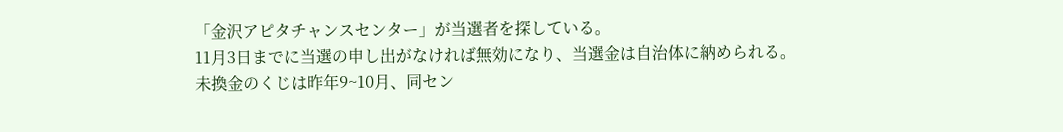「金沢アピタチャンスセンター」が当選者を探している。
11月3日までに当選の申し出がなければ無効になり、当選金は自治体に納められる。
未換金のくじは昨年9~10月、同セン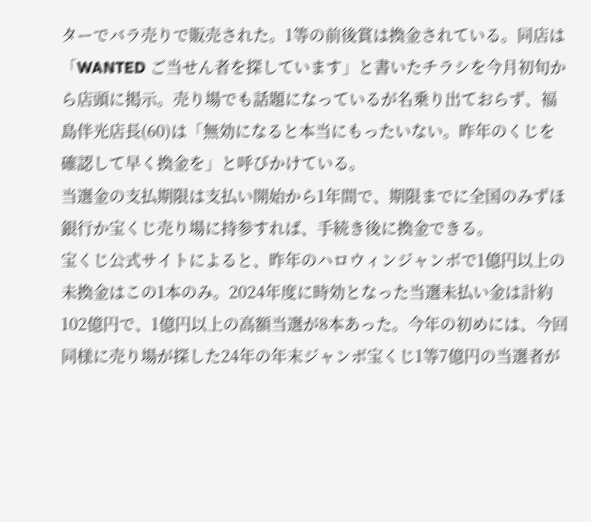ターでバラ売りで販売された。1等の前後賞は換金されている。同店は「WANTED ご当せん者を探しています」と書いたチラシを今月初旬から店頭に掲示。売り場でも話題になっているが名乗り出ておらず、福島伴光店長(60)は「無効になると本当にもったいない。昨年のくじを確認して早く換金を」と呼びかけている。
当選金の支払期限は支払い開始から1年間で、期限までに全国のみずほ銀行か宝くじ売り場に持参すれば、手続き後に換金できる。
宝くじ公式サイトによると、昨年のハロウィンジャンボで1億円以上の未換金はこの1本のみ。2024年度に時効となった当選未払い金は計約102億円で、1億円以上の高額当選が8本あった。今年の初めには、今回同様に売り場が探した24年の年末ジャンボ宝くじ1等7億円の当選者が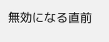無効になる直前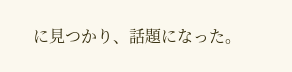に見つかり、話題になった。